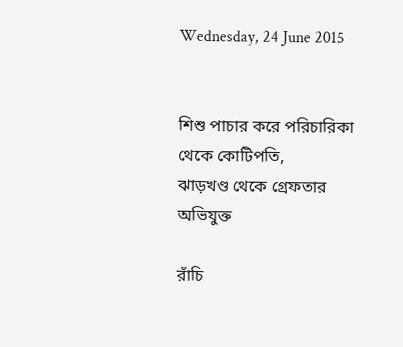Wednesday, 24 June 2015


শিশু পাচার করে পরিচারিকা থেকে কোটিপতি,
ঝাড়খণ্ড থেকে গ্রেফতার অভিযুক্ত

রাঁচি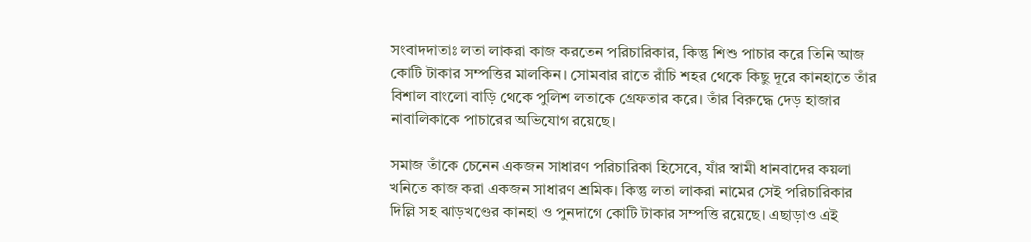সংবাদদাতাঃ লতা লাকরা কাজ করতেন পরিচারিকার, কিন্তু শিশু পাচার করে তিনি আজ কোটি টাকার সম্পত্তির মালকিন। সোমবার রাতে রাঁচি শহর থেকে কিছু দূরে কানহাতে তাঁর বিশাল বাংলো বাড়ি থেকে পুলিশ লতাকে গ্রেফতার করে। তাঁর বিরুদ্ধে দেড় হাজার নাবালিকাকে পাচারের অভিযোগ রয়েছে।

সমাজ তাঁকে চেনেন একজন সাধারণ পরিচারিকা হিসেবে, যাঁর স্বামী ধানবাদের কয়লা খনিতে কাজ করা একজন সাধারণ শ্রমিক। কিন্তু লতা লাকরা নামের সেই পরিচারিকার দিল্লি সহ ঝাড়খণ্ডের কানহা ও পুনদাগে কোটি টাকার সম্পত্তি রয়েছে। এছাড়াও এই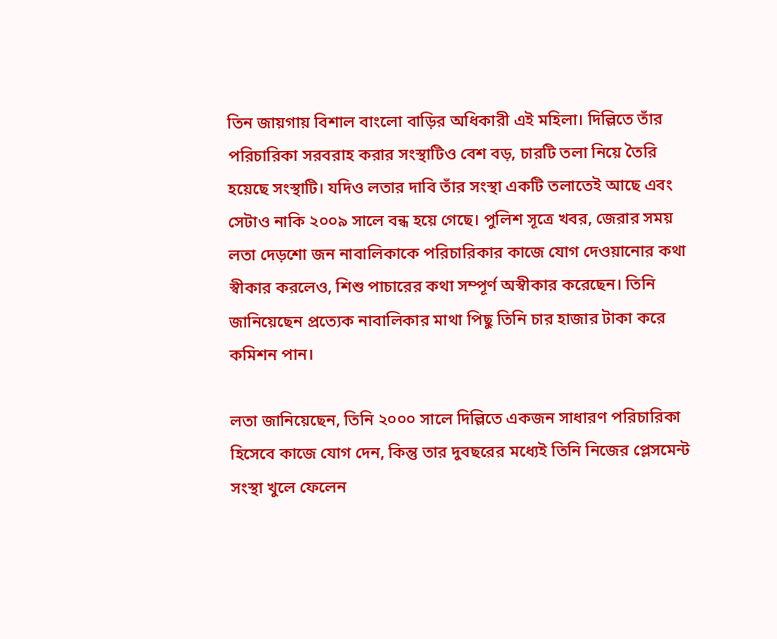তিন জায়গায় বিশাল বাংলো বাড়ির অধিকারী এই মহিলা। দিল্লিতে তাঁর পরিচারিকা সরবরাহ করার সংস্থাটিও বেশ বড়, চারটি তলা নিয়ে তৈরি হয়েছে সংস্থাটি। যদিও লতার দাবি তাঁর সংস্থা একটি তলাতেই আছে এবং সেটাও নাকি ২০০৯ সালে বন্ধ হয়ে গেছে। পুলিশ সূত্রে খবর, জেরার সময় লতা দেড়শো জন নাবালিকাকে পরিচারিকার কাজে যোগ দেওয়ানোর কথা স্বীকার করলেও, শিশু পাচারের কথা সম্পূর্ণ অস্বীকার করেছেন। তিনি জানিয়েছেন প্রত্যেক নাবালিকার মাথা পিছু তিনি চার হাজার টাকা করে কমিশন পান।

লতা জানিয়েছেন, তিনি ২০০০ সালে দিল্লিতে একজন সাধারণ পরিচারিকা হিসেবে কাজে যোগ দেন, কিন্তু তার দুবছরের মধ্যেই তিনি নিজের প্লেসমেন্ট সংস্থা খুলে ফেলেন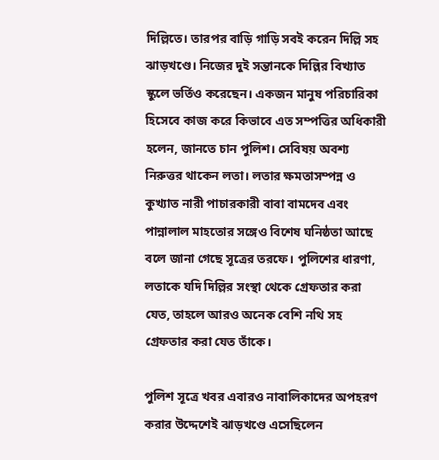দিল্লিতে। তারপর বাড়ি গাড়ি সবই করেন দিল্লি সহ ঝাড়খণ্ডে। নিজের দুই সন্তানকে দিল্লির বিখ্যাত স্কুলে ভর্তিও করেছেন। একজন মানুষ পরিচারিকা হিসেবে কাজ করে কিভাবে এত সম্পত্তির অধিকারী হলেন, জানতে চান পুলিশ। সেবিষয় অবশ্য নিরুত্তর থাকেন লতা। লতার ক্ষমতাসম্পন্ন ও কুখ্যাত নারী পাচারকারী বাবা বামদেব এবং পান্নালাল মাহতোর সঙ্গেও বিশেষ ঘনিষ্ঠতা আছে বলে জানা গেছে সূত্রের তরফে। পুলিশের ধারণা, লতাকে যদি দিল্লির সংস্থা থেকে গ্রেফতার করা যেত, তাহলে আরও অনেক বেশি নথি সহ গ্রেফতার করা যেত তাঁকে।

পুলিশ সূত্রে খবর এবারও নাবালিকাদের অপহরণ করার উদ্দেশেই ঝাড়খণ্ডে এসেছিলেন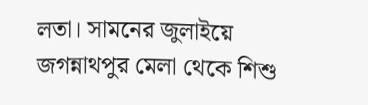লতা। সামনের জুলাইয়ে জগন্নাথপুর মেলা থেকে শিশু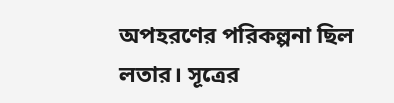অপহরণের পরিকল্পনা ছিল লতার। সূত্রের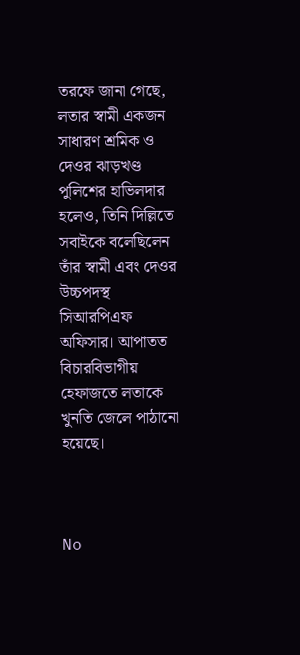তরফে জানা গেছে, লতার স্বামী একজন সাধারণ শ্রমিক ও দেওর ঝাড়খণ্ড পুলিশের হাভিলদার হলেও, তিনি দিল্লিতে সবাইকে বলেছিলেন তাঁর স্বামী এবং দেওর উচ্চপদস্থ সিআরপিএফ অফিসার। আপাতত বিচারবিভাগীয় হেফাজতে লতাকে খুনতি জেলে পাঠানো হয়েছে।



No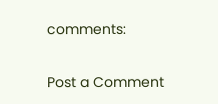comments:

Post a Comment